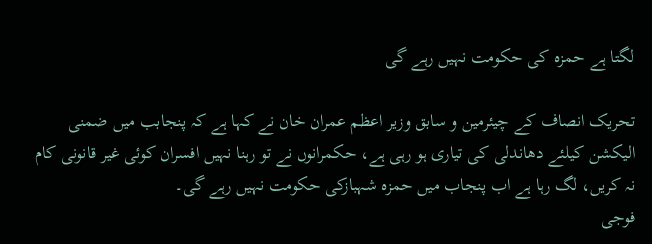لگتا ہے حمزہ کی حکومت نہیں رہے گی

تحریک انصاف کے چیئرمین و سابق وزیر اعظم عمران خان نے کہا ہے کہ پنجابب میں ضمنی الیکشن کیلئے دھاندلی کی تیاری ہو رہی ہے، حکمرانوں نے تو رہنا نہیں افسران کوئی غیر قانونی کام نہ کریں، لگ رہا ہے اب پنجاب میں حمزہ شہبازکی حکومت نہیں رہے گی۔
فوجی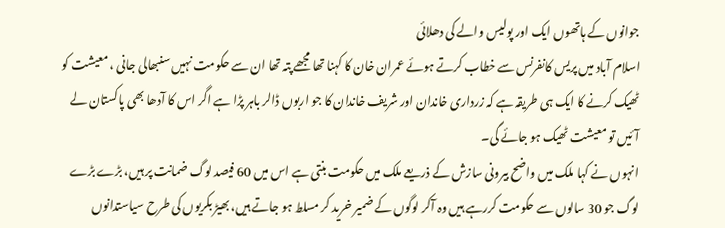جوانوں کے ہاتھوں ایک اور پولیس والے کی دھلائی
اسلام آباد میں پریس کانفرنس سے خطاب کرتے ہوئے عمران خان کا کہنا تھا مجھے پتہ تھا ان سے حکومت نہیں سنبھالی جانی ، معیشت کو ٹھیک کرنے کا ایک ہی طریقہ ہے کہ زرداری خاندان اور شریف خاندان کا جو اربوں ڈالر باہر پڑا ہے اگر اس کا آدھا بھی پاکستان لے آئیں تو معیشت ٹھیک ہو جائے گی۔
انہوں نے کہا ملک میں واضح بیرونی سازش کے ذریعے ملک میں حکومت بنتی ہے اس میں 60 فیصد لوگ ضمانت پر ہیں، بڑے بڑے لوگ جو 30 سالوں سے حکومت کررہے ہیں وہ آکر لوگوں کے ضمیر خرید کر مسلط ہو جاتے ہیں، بھیڑ بکریوں کی طرح سیاستدانوں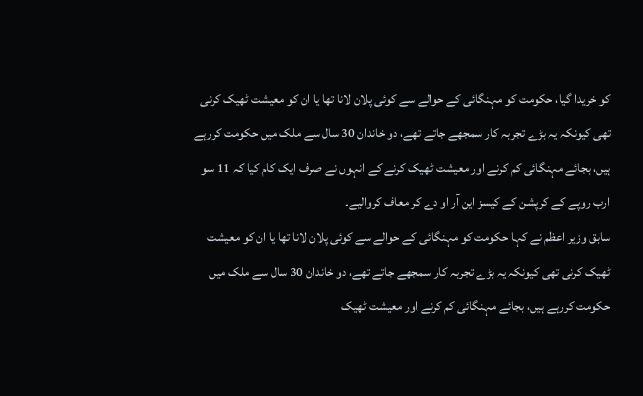کو خریدا گیا، حکومت کو مہنگائی کے حوالے سے کوئی پلان لانا تھا یا ان کو معیشت ٹھیک کرنی تھی کیونکہ یہ بڑے تجربہ کار سمجھے جاتے تھے، دو خاندان 30 سال سے ملک میں حکومت کررہے ہیں، بجائے مہنگائی کم کرنے اور معیشت ٹھیک کرنے کے انہوں نے صرف ایک کام کیا کہ 11 سو ارب روپے کے کرپشن کے کیسز این آر او دے کر معاف کروالیے۔
سابق وزیر اعظم نے کہا حکومت کو مہنگائی کے حوالے سے کوئی پلان لانا تھا یا ان کو معیشت ٹھیک کرنی تھی کیونکہ یہ بڑے تجربہ کار سمجھے جاتے تھے، دو خاندان 30 سال سے ملک میں حکومت کررہے ہیں، بجائے مہنگائی کم کرنے اور معیشت ٹھیک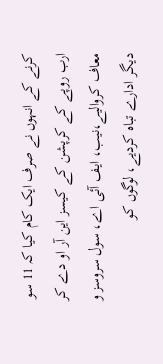کرنے کے انہوں نے صرف ایک کام کیا کہ 11 سو ارب روپے کے کرپشن کے کیسز این آر او دے کر معاف کروالیے،نیب، ایف آئی اے، سول سروسز و دیگر ادارے تباہ کردیے، لوگوں کو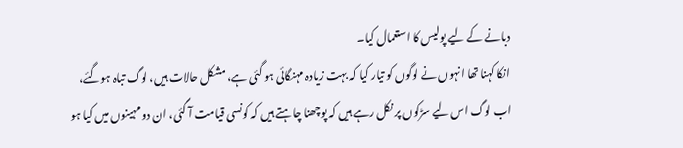دبانے کے لیے پولیس کا استعمال کیا۔
انکا کہنا تھا انہوں نے لوگوں کو تیار کیا کہ بہت زیادہ مہنگائی ہو گئی ہے، مشکل حالات ہیں، لوگ تباہ ہوگئے، اب لوگ اس لیے سڑکوں پر نکل رہے ہیں کہ پوچھنا چاہتے ہیں کہ کونسی قیامت آ گئی، ان دو مہینوں میں کیا ہو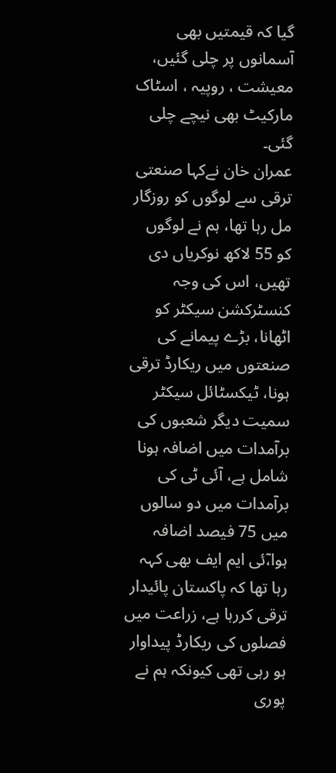گیا کہ قیمتیں بھی آسمانوں پر چلی گئیں، معیشت ، روپیہ ، اسٹاک مارکیٹ بھی نیچے چلی گئی۔
عمران خان نےکہا صنعتی ترقی سے لوگوں کو روزگار مل رہا تھا، ہم نے لوگوں کو 55 لاکھ نوکریاں دی تھیں، اس کی وجہ کنسٹرکشن سیکٹر کو اٹھانا، بڑے پیمانے کی صنعتوں میں ریکارڈ ترقی ہونا، ٹیکسٹائل سیکٹر سمیت دیگر شعبوں کی برآمدات میں اضافہ ہونا شامل ہے، آئی ٹی کی برآمدات میں دو سالوں میں 75 فیصد اضافہ ہوا،ٓئی ایم ایف بھی کہہ رہا تھا کہ پاکستان پائیدار ترقی کررہا ہے، زراعت میں فصلوں کی ریکارڈ پیداوار ہو رہی تھی کیونکہ ہم نے پوری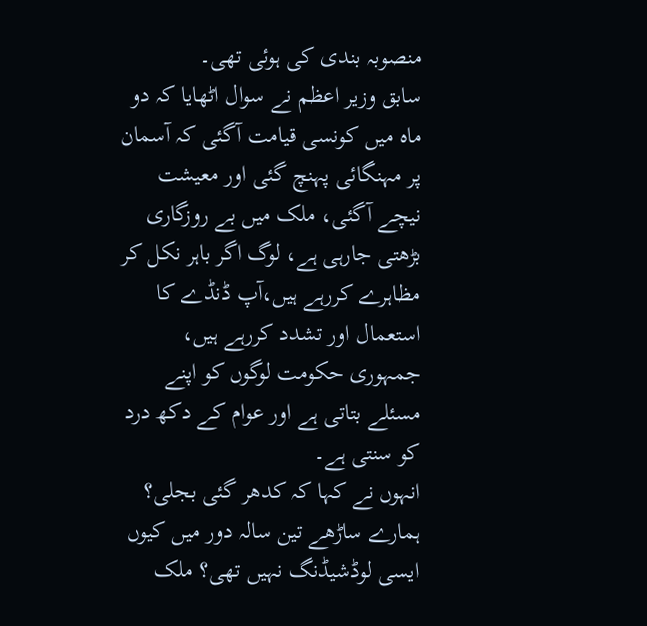منصوبہ بندی کی ہوئی تھی۔
سابق وزیر اعظم نے سوال اٹھایا کہ دو ماہ میں کونسی قیامت آگئی کہ آسمان پر مہنگائی پہنچ گئی اور معیشت نیچے آگئی، ملک میں بے روزگاری بڑھتی جارہی ہے، لوگ اگر باہر نکل کر مظاہرے کررہے ہیں،آپ ڈنڈے کا استعمال اور تشدد کررہے ہیں، جمہوری حکومت لوگوں کو اپنے مسئلے بتاتی ہے اور عوام کے دکھ درد کو سنتی ہے۔
انہوں نے کہا کہ کدھر گئی بجلی؟ ہمارے ساڑھے تین سالہ دور میں کیوں ایسی لوڈشیڈنگ نہیں تھی؟ ملک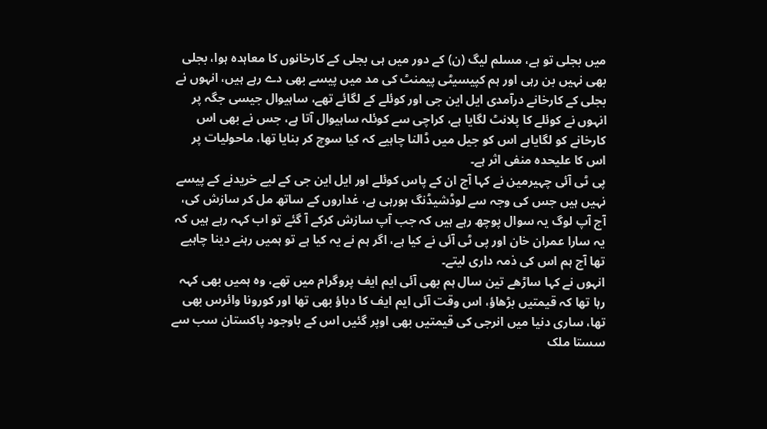میں بجلی تو ہے، مسلم لیگ (ن) کے دور میں ہی بجلی کے کارخانوں کا معاہدہ ہوا، بجلی بھی نہیں بن رہی اور ہم کپیسیٹی پیمنٹ کی مد میں پیسے بھی دے رہے ہیں، انہوں نے بجلی کے کارخانے درآمدی ایل این جی اور کوئلے کے لگائے تھے، ساہیوال جیسی جگہ پر انہوں نے کوئلے کا پلانٹ لگایا ہے، کراچی سے کوئلہ ساہیوال آتا ہے، جس نے بھی اس کارخانے کو لگایاہے اس کو جیل میں ڈالنا چاہیے کہ کیا سوچ کر بنایا تھا، ماحولیات پر اس کا علیحدہ منفی اثر ہے۔
پی ٹی آئی چہیرمین نے کہا آج ان کے پاس کوئلے اور ایل این جی کے لیے خریدنے کے پیسے نہیں ہیں جس کی وجہ سے لوڈشیڈنگ ہورہی ہے، غداروں کے ساتھ مل کر سازش کی، آج آپ لوگ یہ سوال پوچھ رہے ہیں کہ جب آپ سازش کرکے آ گئے تو اب کہہ رہے ہیں کہ یہ سارا عمران خان اور پی ٹی آئی نے کیا ہے، اگر ہم نے یہ کیا ہے تو ہمیں رہنے دینا چاہیے تھا آج ہم اس کی ذمہ داری لیتے۔
انہوں نے کہا ساڑھے تین سال ہم بھی آئی ایم ایف پروگرام میں تھے، وہ ہمیں بھی کہہ رہا تھا کہ قیمتیں بڑھاؤ، اس وقت آئی ایم ایف کا دباؤ بھی تھا اور کورونا وائرس بھی تھا، ساری دنیا میں انرجی کی قیمتیں بھی اوپر گئیں اس کے باوجود پاکستان سب سے سستا ملک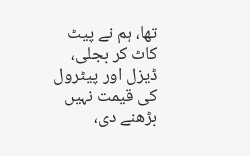تھا، ہم نے پیٹ کاٹ کر بجلی، ڈیزل اور پیٹرول کی قیمت نہیں بڑھنے دی،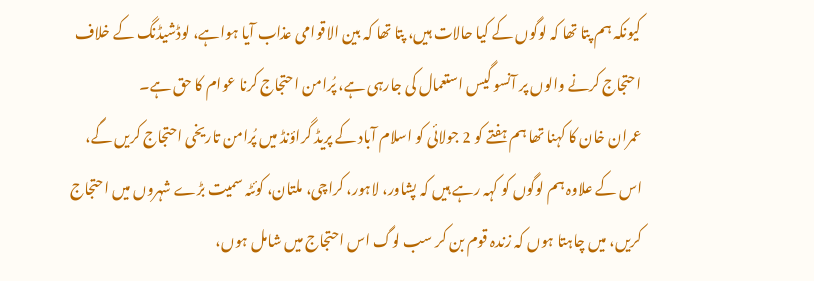کیونکہ ہم پتا تھا کہ لوگوں کے کیا حالات ہیں، پتا تھا کہ بین الاقوامی عذاب آیا ہواہے، لوڈشیڈنگ کے خلاف احتجاج کرنے والوں پر آنسو گیس استعمال کی جارہی ہے، پُرامن احتجاج کرنا عوام کا حق ہے۔
عمران خان کا کہنا تھا ہم ہفتے کو 2 جولائی کو اسلام آباد کے پریڈ گراؤنڈ میں پُرامن تاریخی احتجاج کریں گے، اس کے علاوہ ہم لوگوں کو کہہ رہے ہیں کہ پشاور، لاہور، کراچی، ملتان، کوئٹہ سمیت بڑے شہروں میں احتجاج کریں، میں چاہتا ہوں کہ زندہ قوم بن کر سب لوگ اس احتجاج میں شامل ہوں،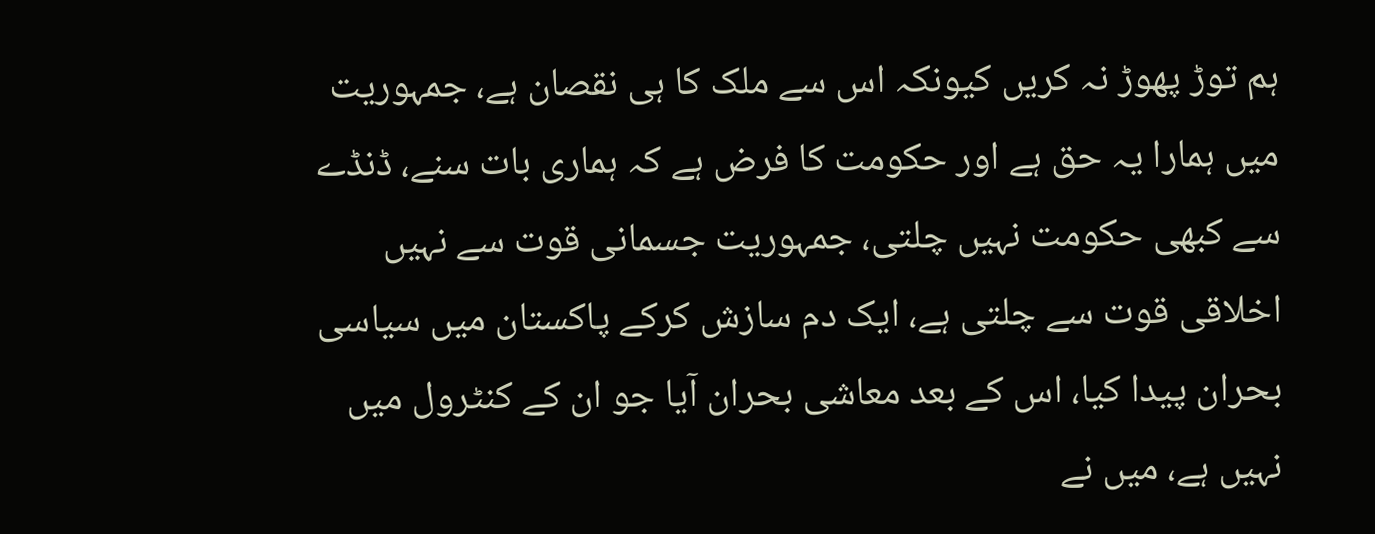ہم توڑ پھوڑ نہ کریں کیونکہ اس سے ملک کا ہی نقصان ہے، جمہوریت میں ہمارا یہ حق ہے اور حکومت کا فرض ہے کہ ہماری بات سنے، ڈنڈے سے کبھی حکومت نہیں چلتی، جمہوریت جسمانی قوت سے نہیں اخلاقی قوت سے چلتی ہے، ایک دم سازش کرکے پاکستان میں سیاسی بحران پیدا کیا، اس کے بعد معاشی بحران آیا جو ان کے کنٹرول میں نہیں ہے، میں نے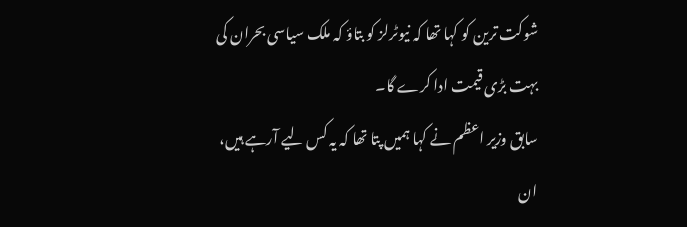شوکت ترین کو کہا تھا کہ نیوٹرلز کو بتاؤ کہ ملک سیاسی بحران کی بہت بڑی قیمت ادا کرے گا۔
سابق وزیر اعظم نے کہا ہمیں پتا تھا کہ یہ کس لیے آرہے ہیں، ان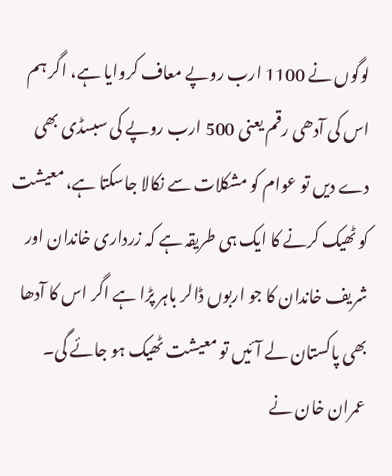لوگوں نے 1100 ارب روپے معاف کروایا ہے، اگر ہم اس کی آدھی رقم یعنی 500 ارب روپے کی سبسڈی بھی دے دیں تو عوام کو مشکلات سے نکالا جاسکتا ہے، معیشت کو ٹھیک کرنے کا ایک ہی طریقہ ہے کہ زرداری خاندان اور شریف خاندان کا جو اربوں ڈالر باہر پڑا ہے اگر اس کا آدھا بھی پاکستان لے آئیں تو معیشت ٹھیک ہو جائے گی۔
عمران خان نے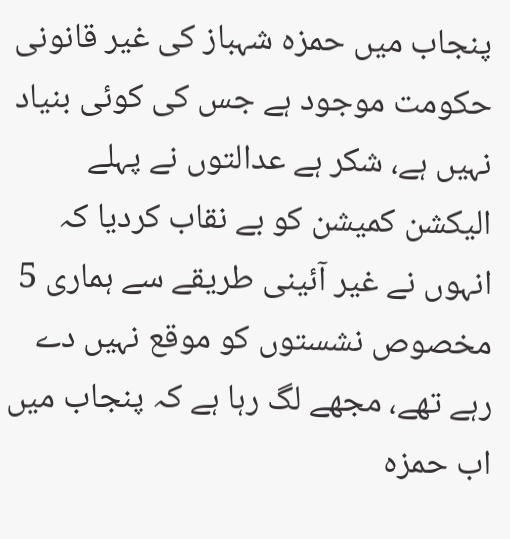پنجاب میں حمزہ شہباز کی غیر قانونی حکومت موجود ہے جس کی کوئی بنیاد نہیں ہے، شکر ہے عدالتوں نے پہلے الیکشن کمیشن کو بے نقاب کردیا کہ انہوں نے غیر آئینی طریقے سے ہماری 5 مخصوص نشستوں کو موقع نہیں دے رہے تھے، مجھے لگ رہا ہے کہ پنجاب میں اب حمزہ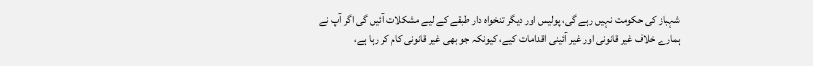شہباز کی حکومت نہیں رہے گی، پولیس اور دیگر تنخواہ دار طبقے کے لیے مشکلات آئیں گی اگر آپ نے ہمارے خلاف غیر قانونی اور غیر آئینی اقدامات کیے، کیونکہ جو بھی غیر قانونی کام کر رہا ہے،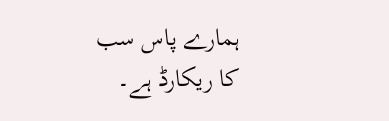ہمارے پاس سب کا ریکارڈ ہے۔